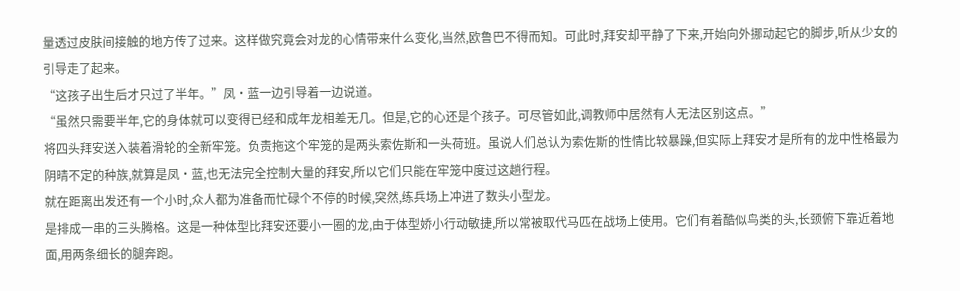量透过皮肤间接触的地方传了过来。这样做究竟会对龙的心情带来什么变化,当然,欧鲁巴不得而知。可此时,拜安却平静了下来,开始向外挪动起它的脚步,听从少女的引导走了起来。
“这孩子出生后才只过了半年。”凤·蓝一边引导着一边说道。
“虽然只需要半年,它的身体就可以变得已经和成年龙相差无几。但是,它的心还是个孩子。可尽管如此,调教师中居然有人无法区别这点。”
将四头拜安送入装着滑轮的全新牢笼。负责拖这个牢笼的是两头索佐斯和一头荷班。虽说人们总认为索佐斯的性情比较暴躁,但实际上拜安才是所有的龙中性格最为阴晴不定的种族,就算是凤·蓝,也无法完全控制大量的拜安,所以它们只能在牢笼中度过这趟行程。
就在距离出发还有一个小时,众人都为准备而忙碌个不停的时候,突然,练兵场上冲进了数头小型龙。
是排成一串的三头腾格。这是一种体型比拜安还要小一圈的龙,由于体型娇小行动敏捷,所以常被取代马匹在战场上使用。它们有着酷似鸟类的头,长颈俯下靠近着地面,用两条细长的腿奔跑。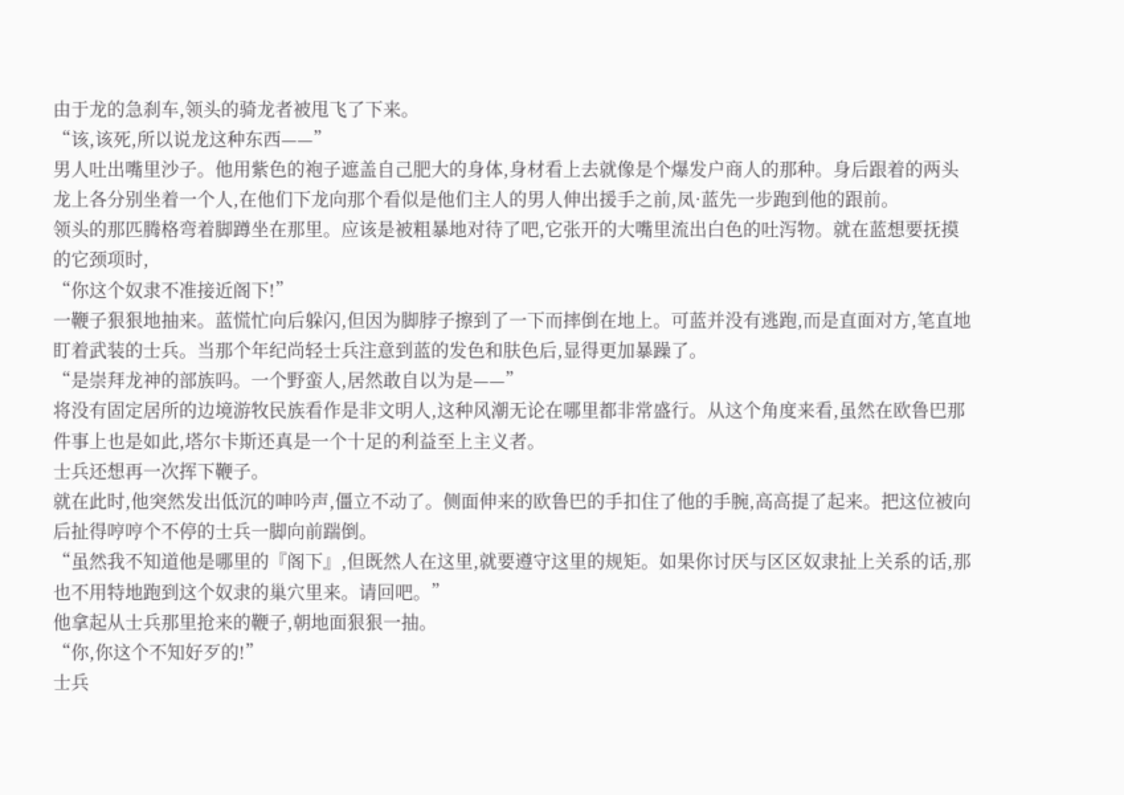由于龙的急刹车,领头的骑龙者被甩飞了下来。
“该,该死,所以说龙这种东西——”
男人吐出嘴里沙子。他用紫色的袍子遮盖自己肥大的身体,身材看上去就像是个爆发户商人的那种。身后跟着的两头龙上各分别坐着一个人,在他们下龙向那个看似是他们主人的男人伸出援手之前,凤·蓝先一步跑到他的跟前。
领头的那匹腾格弯着脚蹲坐在那里。应该是被粗暴地对待了吧,它张开的大嘴里流出白色的吐泻物。就在蓝想要抚摸的它颈项时,
“你这个奴隶不准接近阁下!”
一鞭子狠狠地抽来。蓝慌忙向后躲闪,但因为脚脖子擦到了一下而摔倒在地上。可蓝并没有逃跑,而是直面对方,笔直地盯着武装的士兵。当那个年纪尚轻士兵注意到蓝的发色和肤色后,显得更加暴躁了。
“是崇拜龙神的部族吗。一个野蛮人,居然敢自以为是——”
将没有固定居所的边境游牧民族看作是非文明人,这种风潮无论在哪里都非常盛行。从这个角度来看,虽然在欧鲁巴那件事上也是如此,塔尔卡斯还真是一个十足的利益至上主义者。
士兵还想再一次挥下鞭子。
就在此时,他突然发出低沉的呻吟声,僵立不动了。侧面伸来的欧鲁巴的手扣住了他的手腕,高高提了起来。把这位被向后扯得哼哼个不停的士兵一脚向前踹倒。
“虽然我不知道他是哪里的『阁下』,但既然人在这里,就要遵守这里的规矩。如果你讨厌与区区奴隶扯上关系的话,那也不用特地跑到这个奴隶的巢穴里来。请回吧。”
他拿起从士兵那里抢来的鞭子,朝地面狠狠一抽。
“你,你这个不知好歹的!”
士兵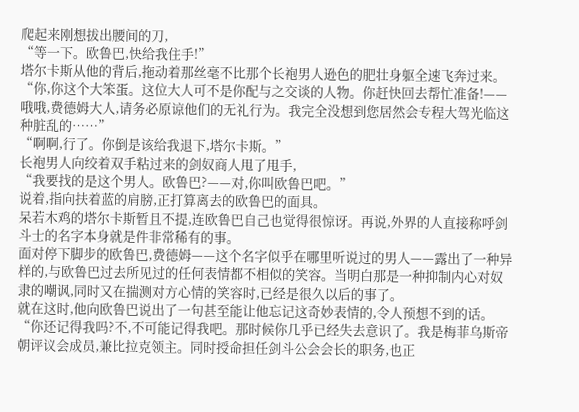爬起来刚想拔出腰间的刀,
“等一下。欧鲁巴,快给我住手!”
塔尔卡斯从他的背后,拖动着那丝毫不比那个长袍男人逊色的肥壮身躯全速飞奔过来。
“你,你这个大笨蛋。这位大人可不是你配与之交谈的人物。你赶快回去帮忙准备!——哦哦,费德姆大人,请务必原谅他们的无礼行为。我完全没想到您居然会专程大驾光临这种脏乱的……”
“啊啊,行了。你倒是该给我退下,塔尔卡斯。”
长袍男人向绞着双手粘过来的剑奴商人甩了甩手,
“我要找的是这个男人。欧鲁巴?——对,你叫欧鲁巴吧。”
说着,指向扶着蓝的肩膀,正打算离去的欧鲁巴的面具。
呆若木鸡的塔尔卡斯暂且不提,连欧鲁巴自己也觉得很惊讶。再说,外界的人直接称呼剑斗士的名字本身就是件非常稀有的事。
面对停下脚步的欧鲁巴,费德姆——这个名字似乎在哪里听说过的男人——露出了一种异样的,与欧鲁巴过去所见过的任何表情都不相似的笑容。当明白那是一种抑制内心对奴隶的嘲讽,同时又在揣测对方心情的笑容时,已经是很久以后的事了。
就在这时,他向欧鲁巴说出了一句甚至能让他忘记这奇妙表情的,令人预想不到的话。
“你还记得我吗?不,不可能记得我吧。那时候你几乎已经失去意识了。我是梅菲乌斯帝朝评议会成员,兼比拉克领主。同时授命担任剑斗公会会长的职务,也正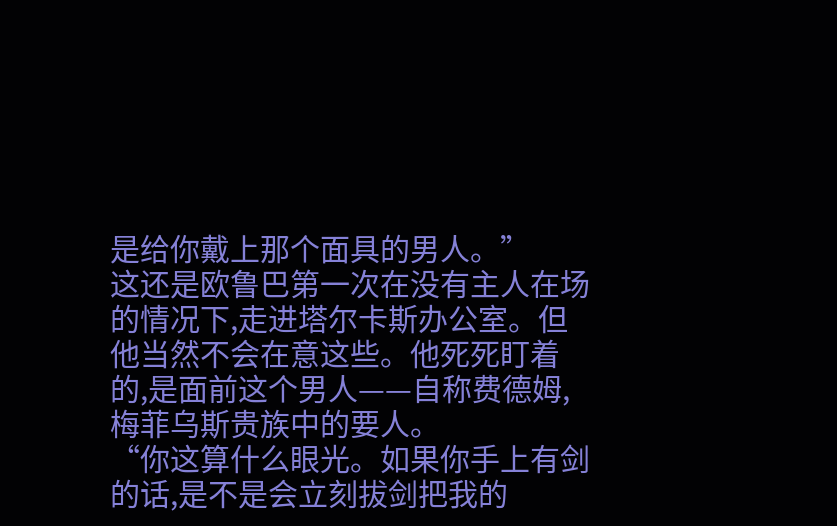是给你戴上那个面具的男人。”
这还是欧鲁巴第一次在没有主人在场的情况下,走进塔尔卡斯办公室。但他当然不会在意这些。他死死盯着的,是面前这个男人——自称费德姆,梅菲乌斯贵族中的要人。
“你这算什么眼光。如果你手上有剑的话,是不是会立刻拔剑把我的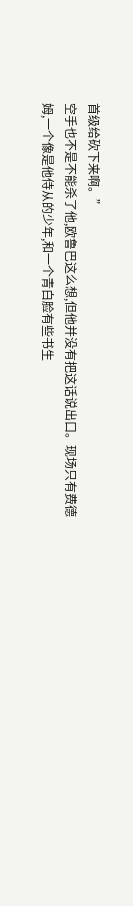首级给砍下来啊。”
空手也不是不能杀了他,欧鲁巴这么想,但他并没有把这话说出口。现场只有费德姆,一个像是他侍从的少年,和一个青白脸有些书生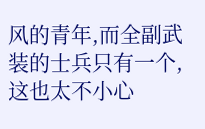风的青年,而全副武装的士兵只有一个,这也太不小心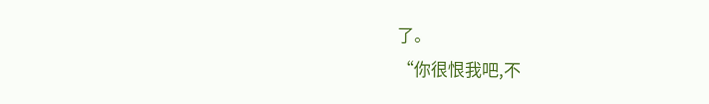了。
“你很恨我吧,不